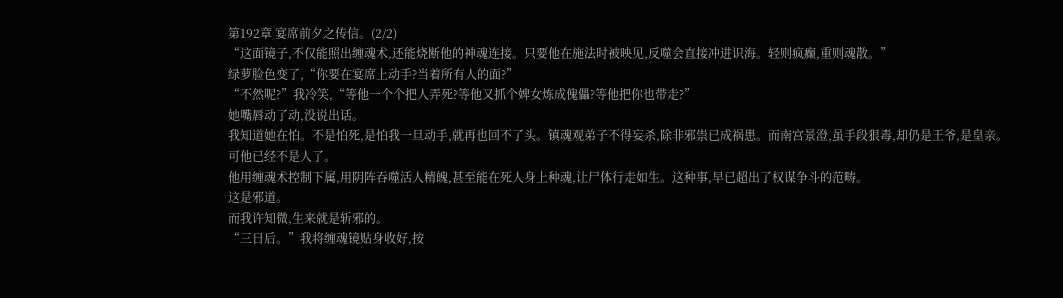第192章 宴席前夕之传信。(2/2)
“这面镜子,不仅能照出缠魂术,还能烧断他的神魂连接。只要他在施法时被映见,反噬会直接冲进识海。轻则疯癫,重则魂散。”
绿萝脸色变了,“你要在宴席上动手?当着所有人的面?”
“不然呢?”我冷笑,“等他一个个把人弄死?等他又抓个婢女炼成傀儡?等他把你也带走?”
她嘴唇动了动,没说出话。
我知道她在怕。不是怕死,是怕我一旦动手,就再也回不了头。镇魂观弟子不得妄杀,除非邪祟已成祸患。而南宫景澄,虽手段狠毒,却仍是王爷,是皇亲。
可他已经不是人了。
他用缠魂术控制下属,用阴阵吞噬活人精魄,甚至能在死人身上种魂,让尸体行走如生。这种事,早已超出了权谋争斗的范畴。
这是邪道。
而我许知微,生来就是斩邪的。
“三日后。”我将缠魂镜贴身收好,按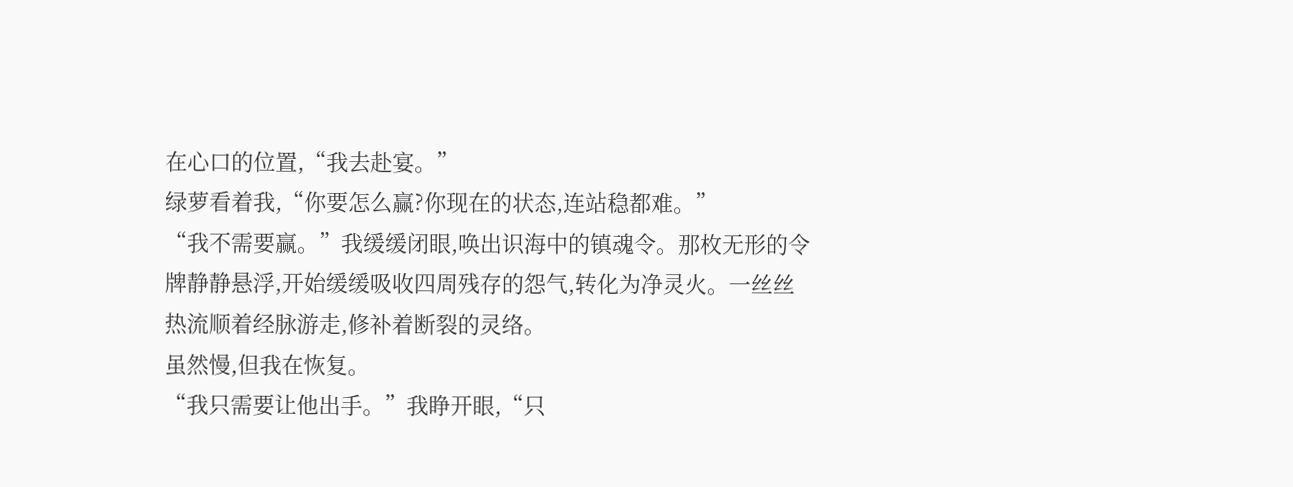在心口的位置,“我去赴宴。”
绿萝看着我,“你要怎么赢?你现在的状态,连站稳都难。”
“我不需要赢。”我缓缓闭眼,唤出识海中的镇魂令。那枚无形的令牌静静悬浮,开始缓缓吸收四周残存的怨气,转化为净灵火。一丝丝热流顺着经脉游走,修补着断裂的灵络。
虽然慢,但我在恢复。
“我只需要让他出手。”我睁开眼,“只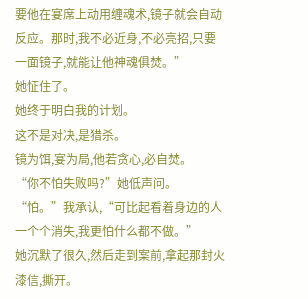要他在宴席上动用缠魂术,镜子就会自动反应。那时,我不必近身,不必亮招,只要一面镜子,就能让他神魂俱焚。”
她怔住了。
她终于明白我的计划。
这不是对决,是猎杀。
镜为饵,宴为局,他若贪心,必自焚。
“你不怕失败吗?”她低声问。
“怕。”我承认,“可比起看着身边的人一个个消失,我更怕什么都不做。”
她沉默了很久,然后走到案前,拿起那封火漆信,撕开。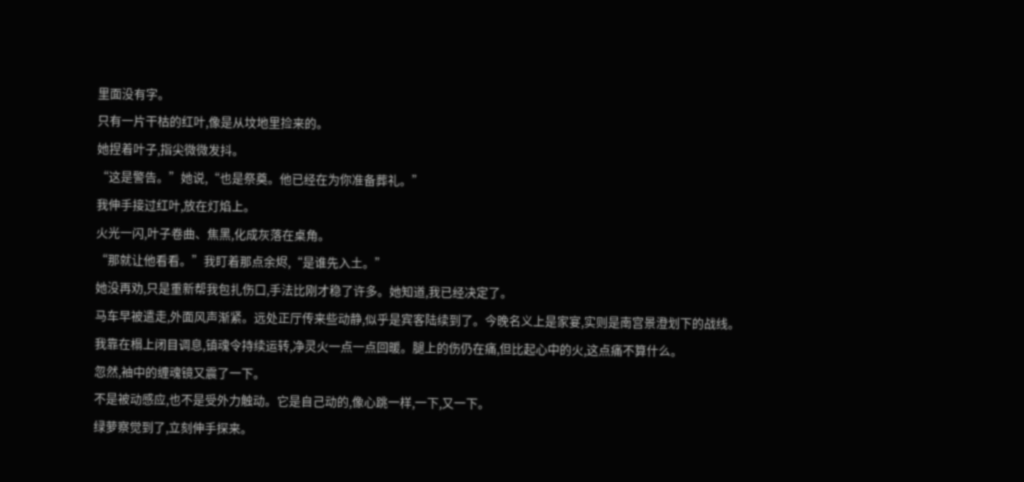里面没有字。
只有一片干枯的红叶,像是从坟地里捡来的。
她捏着叶子,指尖微微发抖。
“这是警告。”她说,“也是祭奠。他已经在为你准备葬礼。”
我伸手接过红叶,放在灯焰上。
火光一闪,叶子卷曲、焦黑,化成灰落在桌角。
“那就让他看看。”我盯着那点余烬,“是谁先入土。”
她没再劝,只是重新帮我包扎伤口,手法比刚才稳了许多。她知道,我已经决定了。
马车早被遣走,外面风声渐紧。远处正厅传来些动静,似乎是宾客陆续到了。今晚名义上是家宴,实则是南宫景澄划下的战线。
我靠在榻上闭目调息,镇魂令持续运转,净灵火一点一点回暖。腿上的伤仍在痛,但比起心中的火,这点痛不算什么。
忽然,袖中的缠魂镜又震了一下。
不是被动感应,也不是受外力触动。它是自己动的,像心跳一样,一下,又一下。
绿萝察觉到了,立刻伸手探来。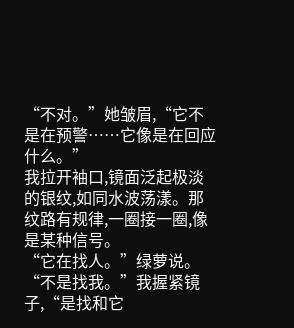“不对。”她皱眉,“它不是在预警……它像是在回应什么。”
我拉开袖口,镜面泛起极淡的银纹,如同水波荡漾。那纹路有规律,一圈接一圈,像是某种信号。
“它在找人。”绿萝说。
“不是找我。”我握紧镜子,“是找和它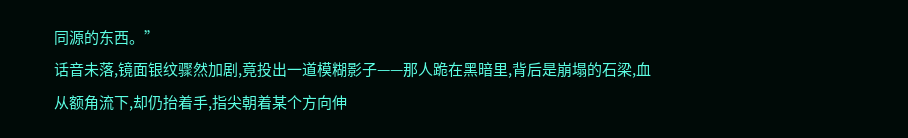同源的东西。”
话音未落,镜面银纹骤然加剧,竟投出一道模糊影子——那人跪在黑暗里,背后是崩塌的石梁,血从额角流下,却仍抬着手,指尖朝着某个方向伸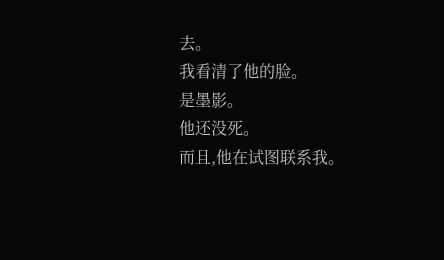去。
我看清了他的脸。
是墨影。
他还没死。
而且,他在试图联系我。